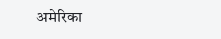अमेरिका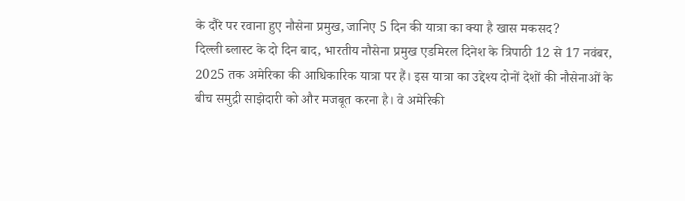के दौरे पर रवाना हुए नौसेना प्रमुख, जानिए 5 दिन की यात्रा का क्या है खास मकसद?
दिल्ली ब्लास्ट के दो दिन बाद, भारतीय नौसेना प्रमुख एडमिरल दिनेश के त्रिपाठी 12 से 17 नवंबर, 2025 तक अमेरिका की आधिकारिक यात्रा पर हैं। इस यात्रा का उद्देश्य दोनों देशों की नौसेनाओं के बीच समुद्री साझेदारी को और मजबूत करना है। वे अमेरिकी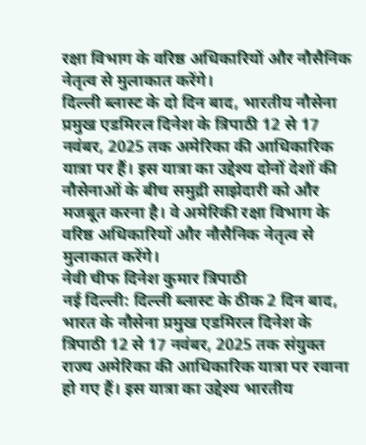रक्षा विभाग के वरिष्ठ अधिकारियों और नौसैनिक नेतृत्व से मुलाकात करेंगे।
दिल्ली ब्लास्ट के दो दिन बाद, भारतीय नौसेना प्रमुख एडमिरल दिनेश के त्रिपाठी 12 से 17 नवंबर, 2025 तक अमेरिका की आधिकारिक यात्रा पर हैं। इस यात्रा का उद्देश्य दोनों देशों की नौसेनाओं के बीच समुद्री साझेदारी को और मजबूत करना है। वे अमेरिकी रक्षा विभाग के वरिष्ठ अधिकारियों और नौसैनिक नेतृत्व से मुलाकात करेंगे।
नेवी चीफ दिनेश कुमार त्रिपाठी
नई दिल्ली: दिल्ली ब्लास्ट के ठीक 2 दिन बाद, भारत के नौसेना प्रमुख एडमिरल दिनेश के त्रिपाठी 12 से 17 नवंबर, 2025 तक संयुक्त राज्य अमेरिका की आधिकारिक यात्रा पर रवाना हो गए हैं। इस यात्रा का उद्देश्य भारतीय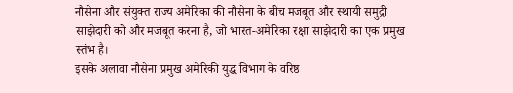नौसेना और संयुक्त राज्य अमेरिका की नौसेना के बीच मजबूत और स्थायी समुद्री साझेदारी को और मजबूत करना है, जो भारत-अमेरिका रक्षा साझेदारी का एक प्रमुख स्तंभ है।
इसके अलावा नौसेना प्रमुख अमेरिकी युद्ध विभाग के वरिष्ठ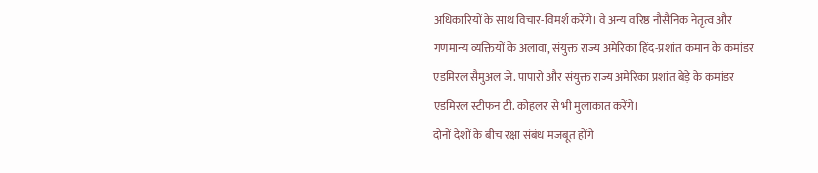अधिकारियों के साथ विचार-विमर्श करेंगे। वे अन्य वरिष्ठ नौसैनिक नेतृत्व और गणमान्य व्यक्तियों के अलावा, संयुक्त राज्य अमेरिका हिंद-प्रशांत कमान के कमांडर एडमिरल सैमुअल जे. पापारो और संयुक्त राज्य अमेरिका प्रशांत बेड़े के कमांडर एडमिरल स्टीफन टी. कोहलर से भी मुलाकात करेंगे।
दोनों देशों के बीच रक्षा संबंध मजबूत होंगे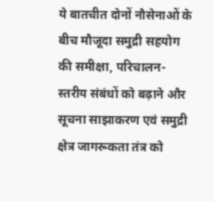ये बातचीत दोनों नौसेनाओं के बीच मौजूदा समुद्री सहयोग की समीक्षा, परिचालन-स्तरीय संबंधों को बढ़ाने और सूचना साझाकरण एवं समुद्री क्षेत्र जागरूकता तंत्र को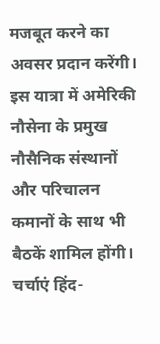मजबूत करने का अवसर प्रदान करेंगी। इस यात्रा में अमेरिकी नौसेना के प्रमुख नौसैनिक संस्थानों और परिचालन कमानों के साथ भी बैठकें शामिल होंगी। चर्चाएं हिंद-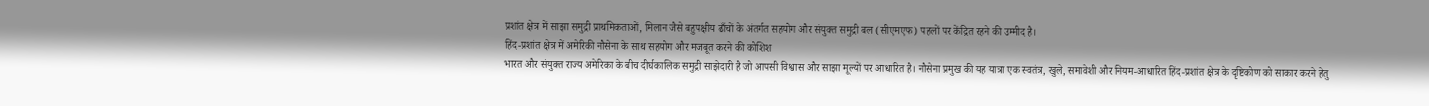प्रशांत क्षेत्र में साझा समुद्री प्राथमिकताओं, मिलान जैसे बहुपक्षीय ढाँचों के अंतर्गत सहयोग और संयुक्त समुद्री बल (सीएमएफ) पहलों पर केंद्रित रहने की उम्मीद है।
हिंद-प्रशांत क्षेत्र में अमेरिकी नौसेना के साथ सहयोग और मजबूत करने की कोशिश
भारत और संयुक्त राज्य अमेरिका के बीच दीर्घकालिक समुद्री साझेदारी है जो आपसी विश्वास और साझा मूल्यों पर आधारित है। नौसेना प्रमुख की यह यात्रा एक स्वतंत्र, खुले, समावेशी और नियम-आधारित हिंद-प्रशांत क्षेत्र के दृष्टिकोण को साकार करने हेतु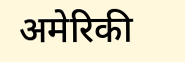अमेरिकी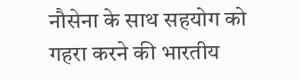नौसेना के साथ सहयोग को गहरा करने की भारतीय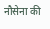नौसेना की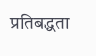प्रतिबद्धता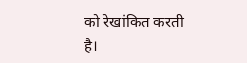को रेखांकित करती है।